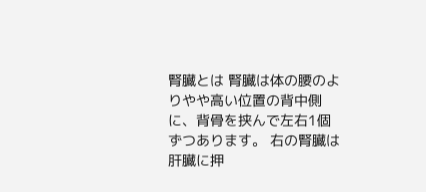腎臓とは 腎臓は体の腰のよりやや高い位置の背中側に、背骨を挟んで左右1個ずつあります。 右の腎臓は肝臓に押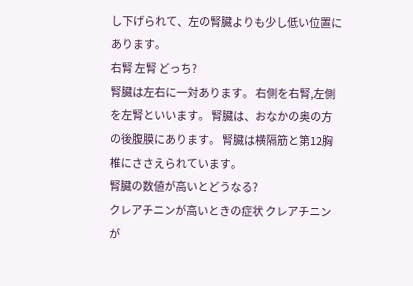し下げられて、左の腎臓よりも少し低い位置にあります。
右腎 左腎 どっち?
腎臓は左右に一対あります。 右側を右腎,左側を左腎といいます。 腎臓は、おなかの奥の方の後腹膜にあります。 腎臓は横隔筋と第12胸椎にささえられています。
腎臓の数値が高いとどうなる?
クレアチニンが高いときの症状 クレアチニンが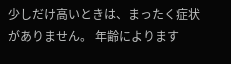少しだけ高いときは、まったく症状がありません。 年齢によります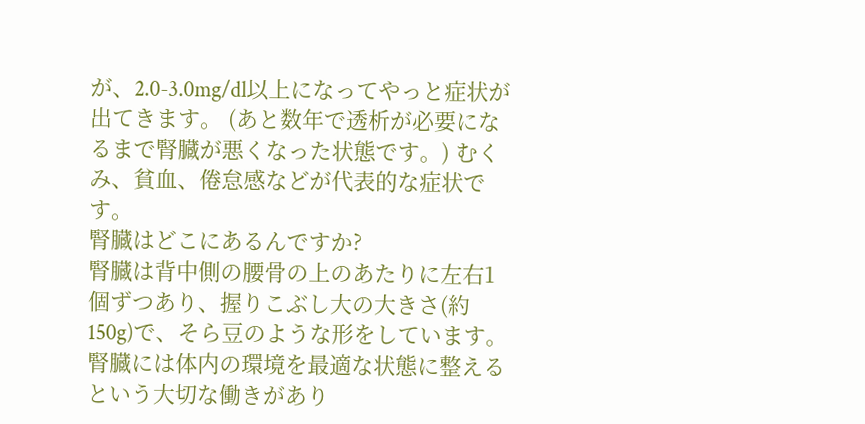が、2.0-3.0mg/dl以上になってやっと症状が出てきます。 (あと数年で透析が必要になるまで腎臓が悪くなった状態です。) むくみ、貧血、倦怠感などが代表的な症状です。
腎臓はどこにあるんですか?
腎臓は背中側の腰骨の上のあたりに左右1個ずつあり、握りこぶし大の大きさ(約150g)で、そら豆のような形をしています。 腎臓には体内の環境を最適な状態に整えるという大切な働きがあり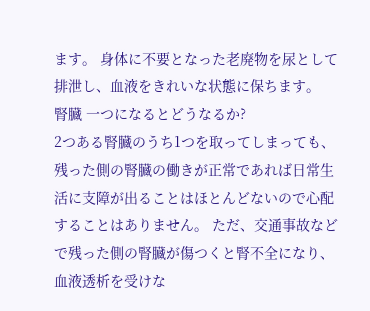ます。 身体に不要となった老廃物を尿として排泄し、血液をきれいな状態に保ちます。
腎臓 一つになるとどうなるか?
2つある腎臓のうち1つを取ってしまっても、残った側の腎臓の働きが正常であれば日常生活に支障が出ることはほとんどないので心配することはありません。 ただ、交通事故などで残った側の腎臓が傷つくと腎不全になり、血液透析を受けな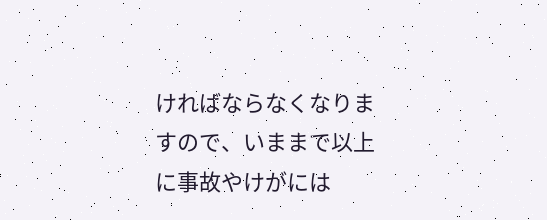ければならなくなりますので、いままで以上に事故やけがには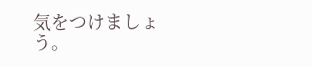気をつけましょう。